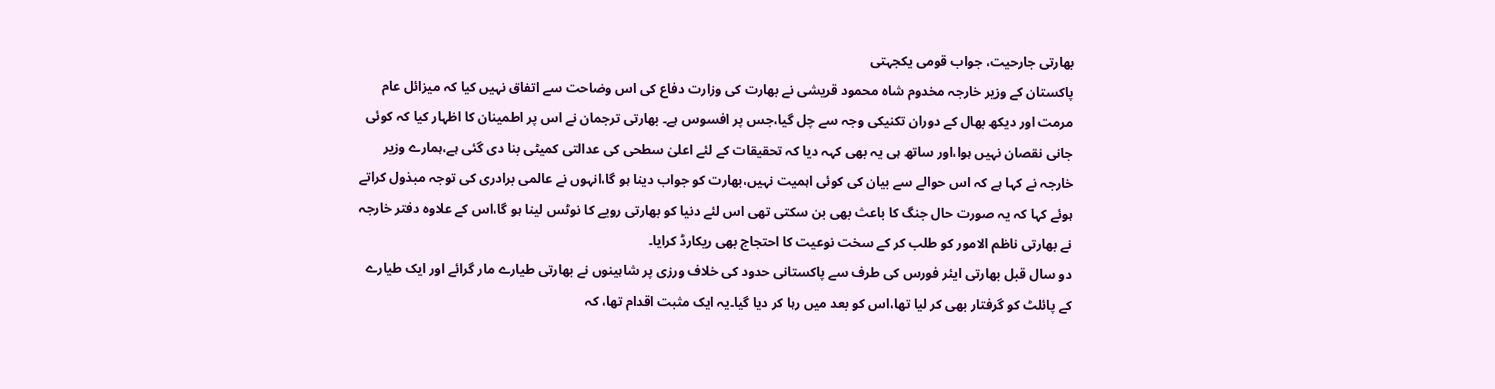بھارتی جارحیت، جواب قومی یکجہتی
پاکستان کے وزیر خارجہ مخدوم شاہ محمود قریشی نے بھارت کی وزارت دفاع کی اس وضاحت سے اتفاق نہیں کیا کہ میزائل عام مرمت اور دیکھ بھال کے دوران تکنیکی وجہ سے چل گیا،جس پر افسوس ہے۔ بھارتی ترجمان نے اس پر اطمینان کا اظہار کیا کہ کوئی جانی نقصان نہیں ہوا،اور ساتھ ہی یہ بھی کہہ دیا کہ تحقیقات کے لئے اعلیٰ سطحی کی عدالتی کمیٹی بنا دی گئی ہے،ہمارے وزیر خارجہ نے کہا ہے کہ اس حوالے سے بیان کی کوئی اہمیت نہیں،بھارت کو جواب دینا ہو گا،انہوں نے عالمی برادری کی توجہ مبذول کراتے ہوئے کہا کہ یہ صورت حال جنگ کا باعث بھی بن سکتی تھی اس لئے دنیا کو بھارتی رویے کا نوٹس لینا ہو گا،اس کے علاوہ دفتر خارجہ نے بھارتی ناظم الامور کو طلب کر کے سخت نوعیت کا احتجاج بھی ریکارڈ کرایا۔
دو سال قبل بھارتی ایئر فورس کی طرف سے پاکستانی حدود کی خلاف ورزی پر شاہینوں نے بھارتی طیارے مار گرائے اور ایک طیارے کے پائلٹ کو گرفتار بھی کر لیا تھا،اس کو بعد میں رہا کر دیا گیا۔یہ ایک مثبت اقدام تھا، کہ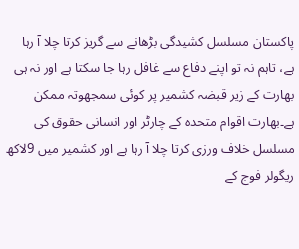پاکستان مسلسل کشیدگی بڑھانے سے گریز کرتا چلا آ رہا ہے، تاہم نہ تو اپنے دفاع سے غافل رہا جا سکتا ہے اور نہ ہی بھارت کے زیر قبضہ کشمیر پر کوئی سمجھوتہ ممکن ہے۔بھارت اقوام متحدہ کے چارٹر اور انسانی حقوق کی مسلسل خلاف ورزی کرتا چلا آ رہا ہے اور کشمیر میں 9لاکھ ریگولر فوج کے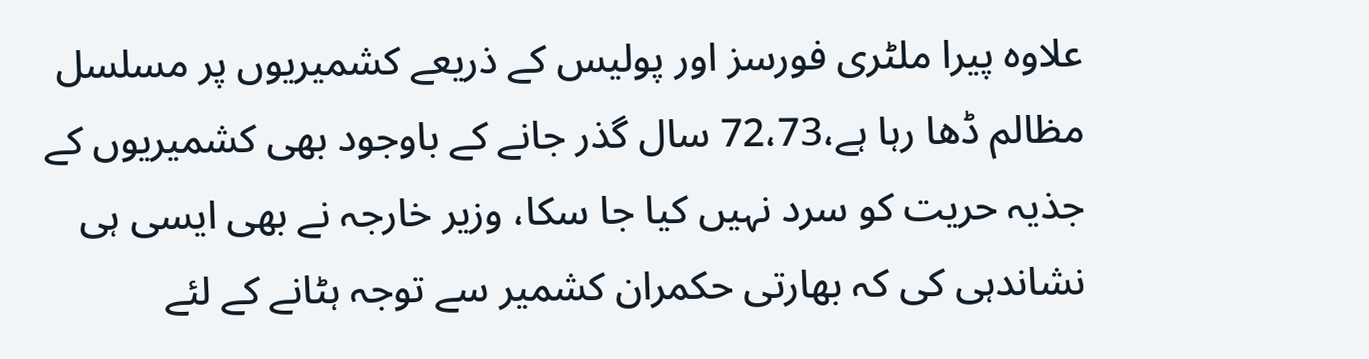علاوہ پیرا ملٹری فورسز اور پولیس کے ذریعے کشمیریوں پر مسلسل مظالم ڈھا رہا ہے،72،73 سال گذر جانے کے باوجود بھی کشمیریوں کے جذیہ حریت کو سرد نہیں کیا جا سکا، وزیر خارجہ نے بھی ایسی ہی نشاندہی کی کہ بھارتی حکمران کشمیر سے توجہ ہٹانے کے لئے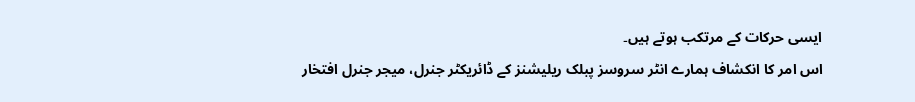ایسی حرکات کے مرتکب ہوتے ہیں۔
اس امر کا انکشاف ہمارے انٹر سروسز پبلک ریلیشنز کے ڈائریکٹر جنرل، میجر جنرل افتخار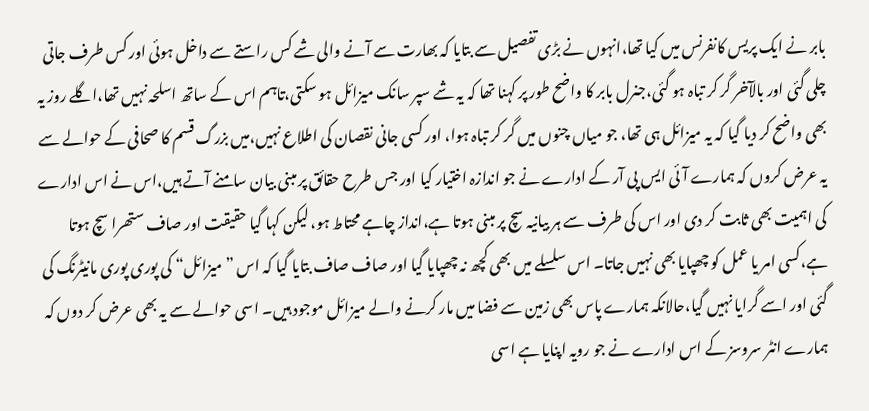بابر نے ایک پریس کانفرنس میں کیا تھا،انہوں نے بڑی تفصیل سے بتایا کہ بھارت سے آنے والی شے کس راستے سے داخل ہوئی اور کس طرف جاتی چلی گئی اور بالآخر گر کر تباہ ہو گئی،جنرل بابر کا واضح طور پر کہنا تھا کہ یہ شے سپر سانک میزائل ہو سکتی،تاہم اس کے ساتھ اسلحہ نہیں تھا،اگلے روز یہ بھی واضح کر دیا گیا کہ یہ میزائل ہی تھا، جو میاں چنوں میں گر کر تباہ ہوا، اور کسی جانی نقصان کی اطلاع نہیں،میں بزرگ قسم کا صحافی کے حوالے سے یہ عرض کروں کہ ہمارے آئی ایس پی آر کے ادارے نے جو اندازہ اختیار کیا اور جس طرح حقائق پر مبنی بیان سامنے آتے ہیں،اس نے اس ادارے کی اہمیت بھی ثابت کر دی اور اس کی طرف سے ہر بیانیہ سچ پر مبنی ہوتا ہے،انداز چاہے محتاط ہو، لیکن کہا گیا حقیقت اور صاف ستھرا سچ ہوتا ہے،کسی امر یا عمل کو چھپایا بھی نہیں جاتا۔ اس سلسلے میں بھی کچھ نہ چھپایا گیا اور صاف صاف بتایا گیا کہ اس ”میزائل“ کی پوری پوری مانیٹرنگ کی گئی اور اسے گرایا نہیں گیا،حالانکہ ہمارے پاس بھی زمین سے فضا میں مار کرنے والے میزائل موجود ہیں۔ اسی حوالے سے یہ بھی عرض کر دوں کہ ہمارے انٹر سروسز کے اس ادارے نے جو رویہ اپنایا ہے اسی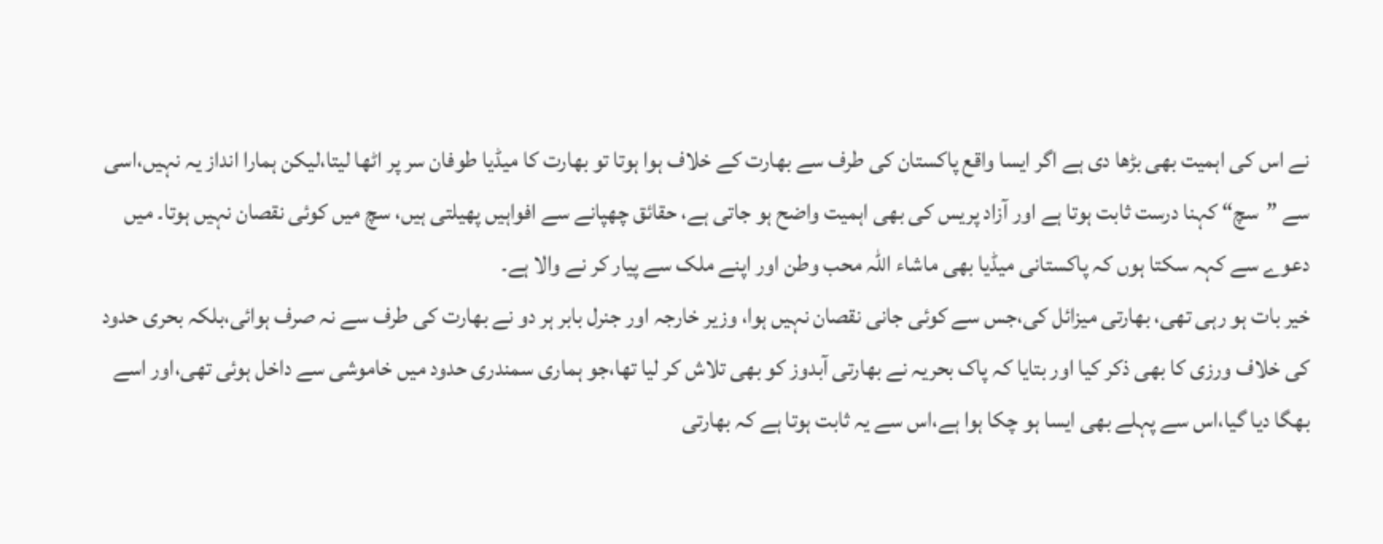نے اس کی اہمیت بھی بڑھا دی ہے اگر ایسا واقع پاکستان کی طرف سے بھارت کے خلاف ہوا ہوتا تو بھارت کا میڈیا طوفان سر پر اٹھا لیتا،لیکن ہمارا انداز یہ نہیں،اسی سے ”سچ“ کہنا درست ثابت ہوتا ہے اور آزاد پریس کی بھی اہمیت واضح ہو جاتی ہے، حقائق چھپانے سے افواہیں پھیلتی ہیں، سچ میں کوئی نقصان نہیں ہوتا۔ میں دعوے سے کہہ سکتا ہوں کہ پاکستانی میڈیا بھی ماشاء اللہ محب وطن اور اپنے ملک سے پیار کر نے والا ہے۔
خیر بات ہو رہی تھی، بھارتی میزائل کی،جس سے کوئی جانی نقصان نہیں ہوا، وزیر خارجہ اور جنرل بابر ہر دو نے بھارت کی طرف سے نہ صرف ہوائی،بلکہ بحری حدود کی خلاف ورزی کا بھی ذکر کیا اور بتایا کہ پاک بحریہ نے بھارتی آبدوز کو بھی تلاش کر لیا تھا،جو ہماری سمندری حدود میں خاموشی سے داخل ہوئی تھی،اور اسے بھگا دیا گیا،اس سے پہلے بھی ایسا ہو چکا ہوا ہے،اس سے یہ ثابت ہوتا ہے کہ بھارتی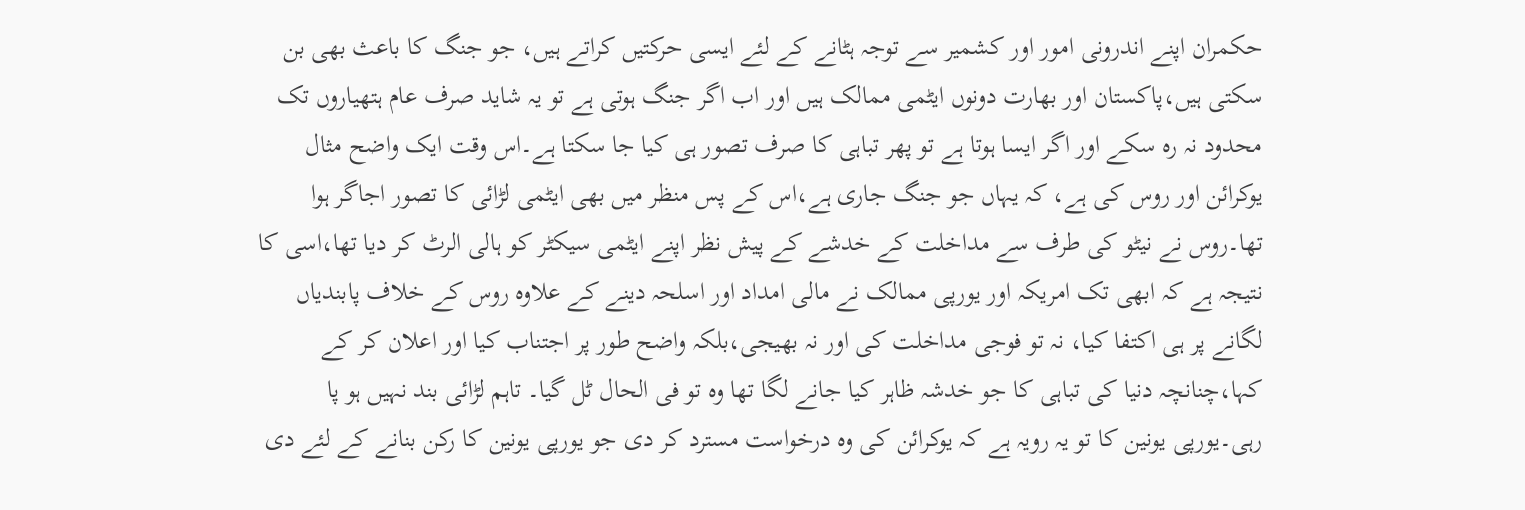حکمران اپنے اندرونی امور اور کشمیر سے توجہ ہٹانے کے لئے ایسی حرکتیں کراتے ہیں، جو جنگ کا باعث بھی بن سکتی ہیں،پاکستان اور بھارت دونوں ایٹمی ممالک ہیں اور اب اگر جنگ ہوتی ہے تو یہ شاید صرف عام ہتھیاروں تک محدود نہ رہ سکے اور اگر ایسا ہوتا ہے تو پھر تباہی کا صرف تصور ہی کیا جا سکتا ہے۔اس وقت ایک واضح مثال یوکرائن اور روس کی ہے، کہ یہاں جو جنگ جاری ہے،اس کے پس منظر میں بھی ایٹمی لڑائی کا تصور اجاگر ہوا تھا۔روس نے نیٹو کی طرف سے مداخلت کے خدشے کے پیش نظر اپنے ایٹمی سیکٹر کو ہالی الرٹ کر دیا تھا،اسی کا نتیجہ ہے کہ ابھی تک امریکہ اور یورپی ممالک نے مالی امداد اور اسلحہ دینے کے علاوہ روس کے خلاف پابندیاں لگانے پر ہی اکتفا کیا، نہ تو فوجی مداخلت کی اور نہ بھیجی،بلکہ واضح طور پر اجتناب کیا اور اعلان کر کے کہا،چنانچہ دنیا کی تباہی کا جو خدشہ ظاہر کیا جانے لگا تھا وہ تو فی الحال ٹل گیا۔ تاہم لڑائی بند نہیں ہو پا رہی۔یورپی یونین کا تو یہ رویہ ہے کہ یوکرائن کی وہ درخواست مسترد کر دی جو یورپی یونین کا رکن بنانے کے لئے دی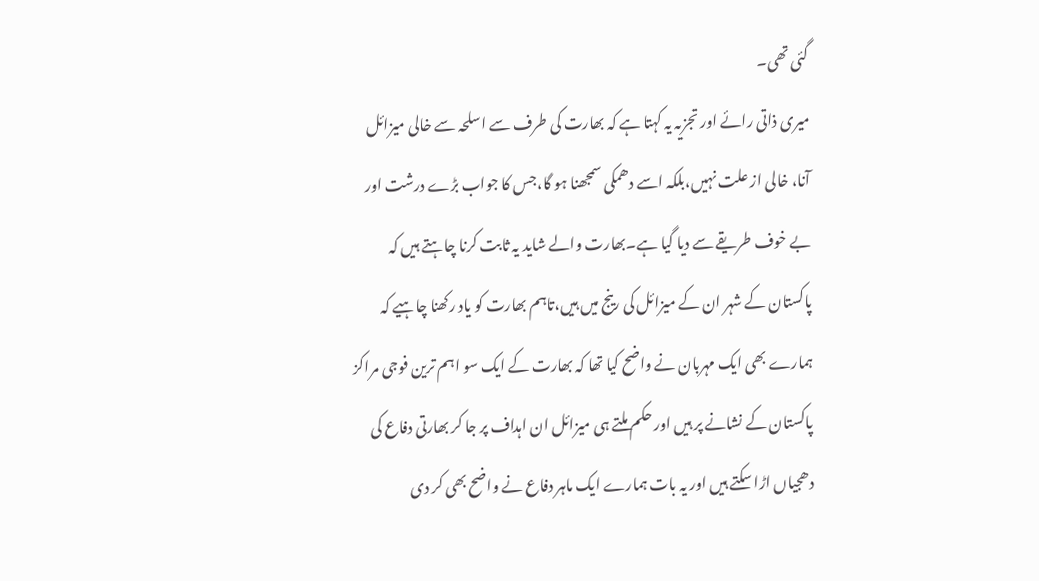گئی تھی۔
میری ذاتی رائے اور تجزیہ یہ کہتا ہے کہ بھارت کی طرف سے اسلحہ سے خالی میزائل آنا، خالی از علت نہیں،بلکہ اسے دھمکی سمجھنا ہو گا،جس کا جواب بڑے درشت اور بے خوف طریقے سے دیا گیا ہے۔بھارت والے شاید یہ ثابت کرنا چاہتے ہیں کہ پاکستان کے شہر ان کے میزائل کی رینج میں ہیں،تاہم بھارت کو یاد رکھنا چاہیے کہ ہمارے بھی ایک مہربان نے واضح کیا تھا کہ بھارت کے ایک سو اہم ترین فوجی مراکز پاکستان کے نشانے پر ہیں اور حکم ملتے ہی میزائل ان اہداف پر جا کر بھارتی دفاع کی دھجیاں اڑا سکتے ہیں اور یہ بات ہمارے ایک ماہر دفاع نے واضح بھی کر دی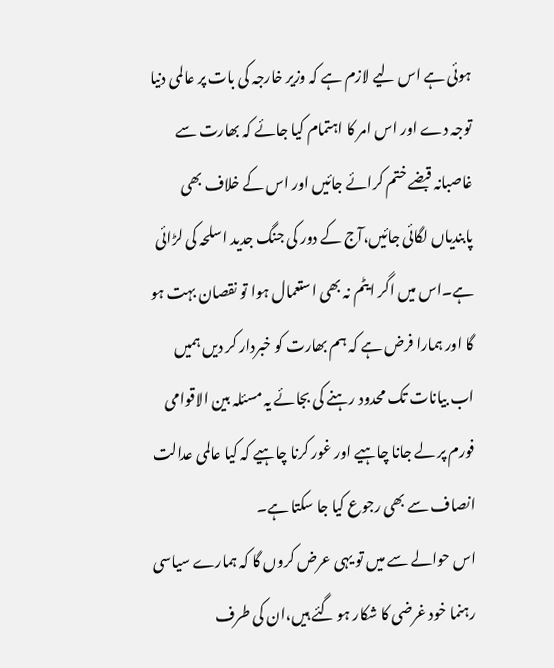ہوئی ہے اس لیے لازم ہے کہ وزیر خارجہ کی بات پر عالمی دنیا توجہ دے اور اس امر کا اہتمام کیا جائے کہ بھارت سے غاصبانہ قبضے ختم کرائے جائیں اور اس کے خلاف بھی پابندیاں لگائی جائیں،آج کے دور کی جنگ جدید اسلحہ کی لڑائی ہے۔اس میں اگر ایٹم نہ بھی استعمال ہوا تو نقصان بہت ہو گا اور ہمارا فرض ہے کہ ہم بھارت کو خبردار کر دیں ہمیں اب بیانات تک محدود رہنے کی بجائے یہ مسئلہ بین الاقوامی فورم پر لے جانا چاہیے اور غور کرنا چاہیے کہ کیا عالمی عدالت انصاف سے بھی رجوع کیا جا سکتا ہے۔
اس حوالے سے میں تو یہی عرض کروں گا کہ ہمارے سیاسی رہنما خود غرضی کا شکار ہو گئے ہیں،ان کی طرف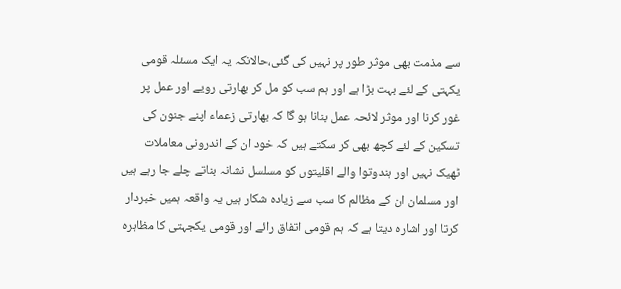سے مذمت بھی موثر طور پر نہیں کی گئی،حالانکہ یہ ایک مسئلہ قومی یکہتی کے لئے بہت بڑا ہے اور ہم سب کو مل کر بھارتی رویے اور عمل پر غور کرنا اور موثر لائحہ عمل بنانا ہو گا کہ بھارتی زعماء اپنے جنون کی تسکین کے لئے کچھ بھی کر سکتے ہیں کہ خود ان کے اندرونی معاملات ٹھیک نہیں اور ہندوتوا والے اقلیتوں کو مسلسل نشانہ بناتے چلے جا رہے ہیں اور مسلمان ان کے مظالم کا سب سے زیادہ شکار ہیں یہ واقعہ ہمیں خبردار کرتا اور اشارہ دیتا ہے کہ ہم قومی اتفاق رائے اور قومی یکجہتی کا مظاہرہ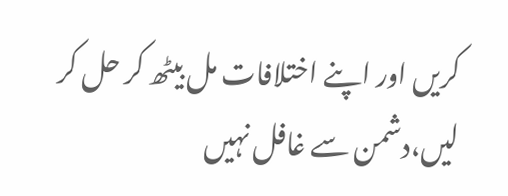کریں اور اپنے اختلافات مل بیٹھ کر حل کر لیں،دشمن سے غافل نہیں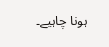ہونا چاہیے۔